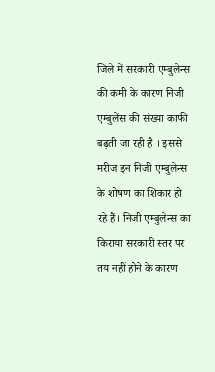जिले में सरकारी एम्बुलेन्स की कमी के कारण निजी एम्बुलेंस की संख्या काफी बढ़ती जा रही है । इससे मरीज इन निजी एम्बुलेन्स के शोषण का शिकार हो रहे हैं। निजी एम्बुलेन्स का किराया सरकारी स्तर पर तय नहीं होने के कारण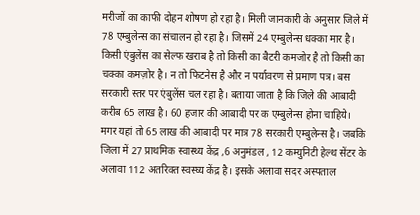मरीजों का काफी दोहन शोषण हो रहा है। मिली जानकारी के अनुसार जिले में 78 एम्बुलेन्स का संचालन हो रहा है। जिसमें 24 एम्बुलेन्स धक्का मार है। किसी एंबुलेंस का सेल्फ खराब है तो किसी का बैटरी कमजोर है तो किसी का चक्का कमज़ोर है। न तो फिटनेस है और न पर्यावरण से प्रमाण पत्र। बस सरकारी स्तर पर एंबुलेंस चल रहा है। बताया जाता है कि जिले की आबादी करीब 65 लाख है। 60 हजार की आबादी पर क एम्बुलेन्स होना चाहिये। मगर यहां तो 65 लाख की आबादी पर मात्र 78 सरकारी एम्बुलेन्स है। जबकि जिला में 27 प्राथमिक स्वास्थ्य केंद्र ,6 अनुमंडल , 12 कम्युनिटी हेल्थ सेंटर के अलावा 112 अतरिक्त स्वस्घ्य केंद्र है। इसके अलावा सदर अस्पताल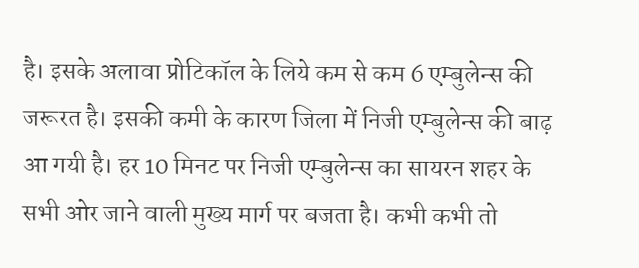है। इसके अलावा प्रोटिकॉल के लिये कम से कम 6 एम्बुलेन्स की जरूरत है। इसकी कमी के कारण जिला में निजी एम्बुलेन्स की बाढ़ आ गयी है। हर 10 मिनट पर निजी एम्बुलेन्स का सायरन शहर के सभी ओर जाने वाली मुख्य मार्ग पर बजता है। कभी कभी तो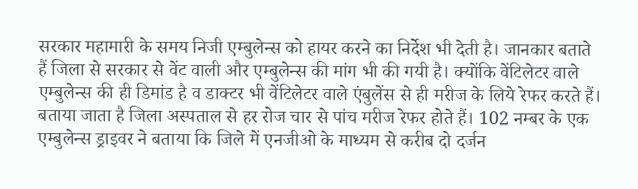सरकार महामारी के समय निजी एम्बुलेन्स को हायर करने का निर्देश भी देती है। जानकार बताते हैं जिला से सरकार से वेंट वाली और एम्बुलेन्स की मांग भी की गयी है। क्योंकि वेंटिलेटर वाले एम्बुलेन्स की ही डिमांड है व डाक्टर भी वेंटिलेटर वाले एंबुलेंस से ही मरीज के लिये रेफर करते हैं। बताया जाता है जिला अस्पताल से हर रोज चार से पांच मरीज रेफर होते हैं। 102 नम्बर के एक एम्बुलेन्स ड्राइवर ने बताया कि जिले में एनजीओ के माध्यम से करीब दो दर्जन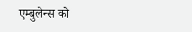एम्बुलेन्स को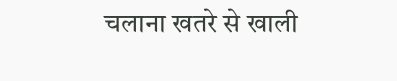चलाना खतरे से खाली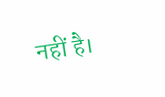नहीं है।